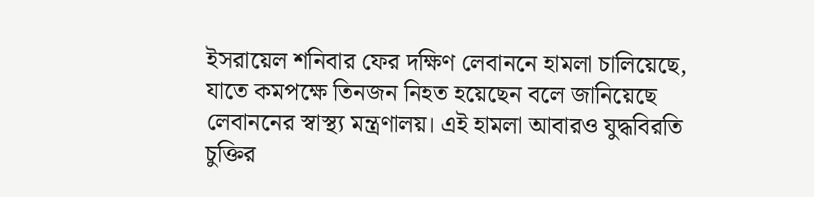ইসরায়েল শনিবার ফের দক্ষিণ লেবাননে হামলা চালিয়েছে, যাতে কমপক্ষে তিনজন নিহত হয়েছেন বলে জানিয়েছে লেবাননের স্বাস্থ্য মন্ত্রণালয়। এই হামলা আবারও যুদ্ধবিরতি চুক্তির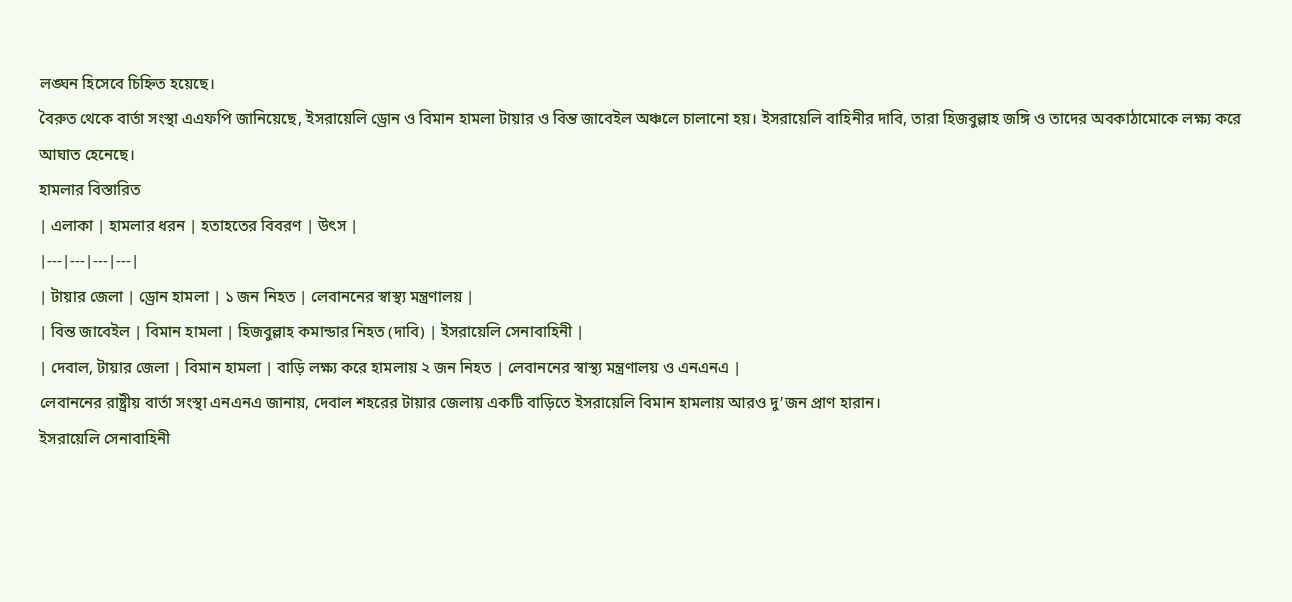লঙ্ঘন হিসেবে চিহ্নিত হয়েছে।
বৈরুত থেকে বার্তা সংস্থা এএফপি জানিয়েছে, ইসরায়েলি ড্রোন ও বিমান হামলা টায়ার ও বিন্ত জাবেইল অঞ্চলে চালানো হয়। ইসরায়েলি বাহিনীর দাবি, তারা হিজবুল্লাহ জঙ্গি ও তাদের অবকাঠামোকে লক্ষ্য করে আঘাত হেনেছে।
হামলার বিস্তারিত
| এলাকা | হামলার ধরন | হতাহতের বিবরণ | উৎস |
|---|---|---|---|
| টায়ার জেলা | ড্রোন হামলা | ১ জন নিহত | লেবাননের স্বাস্থ্য মন্ত্রণালয় |
| বিন্ত জাবেইল | বিমান হামলা | হিজবুল্লাহ কমান্ডার নিহত (দাবি) | ইসরায়েলি সেনাবাহিনী |
| দেবাল, টায়ার জেলা | বিমান হামলা | বাড়ি লক্ষ্য করে হামলায় ২ জন নিহত | লেবাননের স্বাস্থ্য মন্ত্রণালয় ও এনএনএ |
লেবাননের রাষ্ট্রীয় বার্তা সংস্থা এনএনএ জানায়, দেবাল শহরের টায়ার জেলায় একটি বাড়িতে ইসরায়েলি বিমান হামলায় আরও দু’জন প্রাণ হারান।
ইসরায়েলি সেনাবাহিনী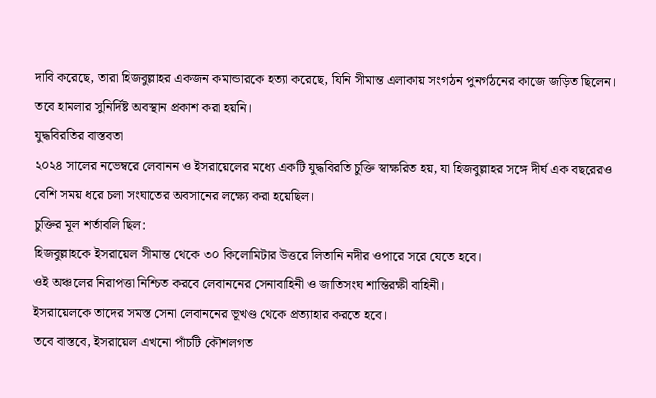দাবি করেছে, তারা হিজবুল্লাহর একজন কমান্ডারকে হত্যা করেছে, যিনি সীমান্ত এলাকায় সংগঠন পুনর্গঠনের কাজে জড়িত ছিলেন। তবে হামলার সুনির্দিষ্ট অবস্থান প্রকাশ করা হয়নি।
যুদ্ধবিরতির বাস্তবতা
২০২৪ সালের নভেম্বরে লেবানন ও ইসরায়েলের মধ্যে একটি যুদ্ধবিরতি চুক্তি স্বাক্ষরিত হয়, যা হিজবুল্লাহর সঙ্গে দীর্ঘ এক বছরেরও বেশি সময় ধরে চলা সংঘাতের অবসানের লক্ষ্যে করা হয়েছিল।
চুক্তির মূল শর্তাবলি ছিল:
হিজবুল্লাহকে ইসরায়েল সীমান্ত থেকে ৩০ কিলোমিটার উত্তরে লিতানি নদীর ওপারে সরে যেতে হবে।
ওই অঞ্চলের নিরাপত্তা নিশ্চিত করবে লেবাননের সেনাবাহিনী ও জাতিসংঘ শান্তিরক্ষী বাহিনী।
ইসরায়েলকে তাদের সমস্ত সেনা লেবাননের ভূখণ্ড থেকে প্রত্যাহার করতে হবে।
তবে বাস্তবে, ইসরায়েল এখনো পাঁচটি কৌশলগত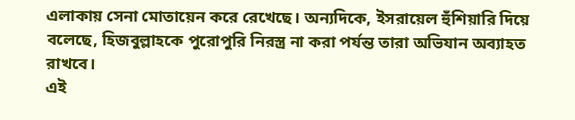এলাকায় সেনা মোতায়েন করে রেখেছে। অন্যদিকে, ইসরায়েল হুঁশিয়ারি দিয়ে বলেছে, হিজবুল্লাহকে পুরোপুরি নিরস্ত্র না করা পর্যন্ত তারা অভিযান অব্যাহত রাখবে।
এই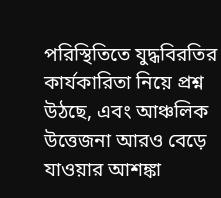পরিস্থিতিতে যুদ্ধবিরতির কার্যকারিতা নিয়ে প্রশ্ন উঠছে, এবং আঞ্চলিক উত্তেজনা আরও বেড়ে যাওয়ার আশঙ্কা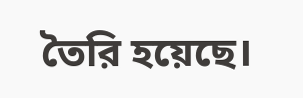তৈরি হয়েছে।